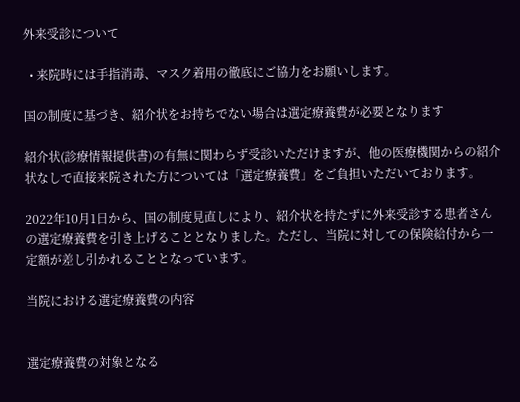外来受診について

  • 来院時には手指消毒、マスク着用の徹底にご協力をお願いします。

国の制度に基づき、紹介状をお持ちでない場合は選定療養費が必要となります

紹介状(診療情報提供書)の有無に関わらず受診いただけますが、他の医療機関からの紹介状なしで直接来院された方については「選定療養費」をご負担いただいております。

2022年10月1日から、国の制度見直しにより、紹介状を持たずに外来受診する患者さんの選定療養費を引き上げることとなりました。ただし、当院に対しての保険給付から一定額が差し引かれることとなっています。

当院における選定療養費の内容


選定療養費の対象となる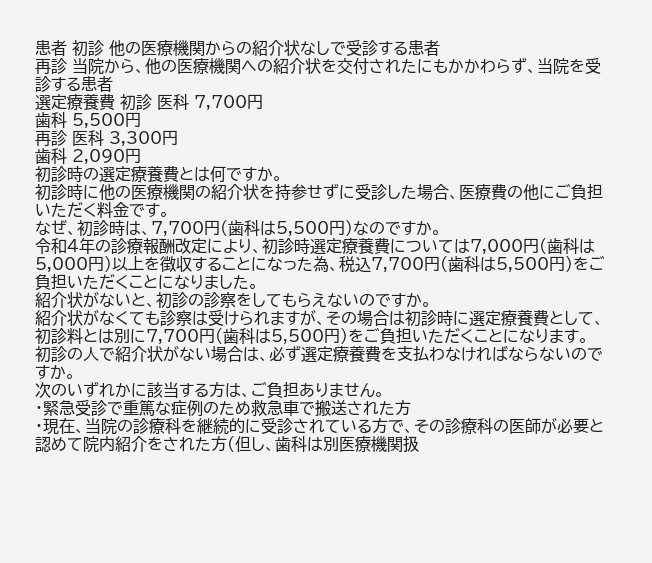患者 初診 他の医療機関からの紹介状なしで受診する患者
再診 当院から、他の医療機関への紹介状を交付されたにもかかわらず、当院を受診する患者
選定療養費 初診 医科 7,700円
歯科 5,500円
再診 医科 3,300円
歯科 2,090円
初診時の選定療養費とは何ですか。
初診時に他の医療機関の紹介状を持参せずに受診した場合、医療費の他にご負担いただく料金です。
なぜ、初診時は、7,700円(歯科は5,500円)なのですか。
令和4年の診療報酬改定により、初診時選定療養費については7,000円(歯科は5,000円)以上を徴収することになった為、税込7,700円(歯科は5,500円)をご負担いただくことになりました。
紹介状がないと、初診の診察をしてもらえないのですか。
紹介状がなくても診察は受けられますが、その場合は初診時に選定療養費として、初診料とは別に7,700円(歯科は5,500円)をご負担いただくことになります。
初診の人で紹介状がない場合は、必ず選定療養費を支払わなければならないのですか。
次のいずれかに該当する方は、ご負担ありません。
・緊急受診で重篤な症例のため救急車で搬送された方
・現在、当院の診療科を継続的に受診されている方で、その診療科の医師が必要と認めて院内紹介をされた方(但し、歯科は別医療機関扱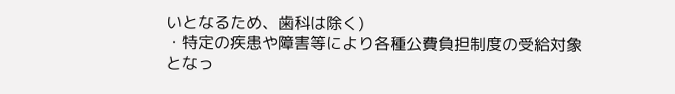いとなるため、歯科は除く)
・特定の疾患や障害等により各種公費負担制度の受給対象となっ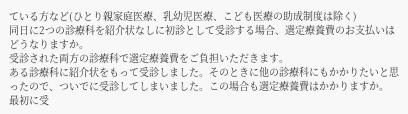ている方など(ひとり親家庭医療、乳幼児医療、こども医療の助成制度は除く)
同日に2つの診療科を紹介状なしに初診として受診する場合、選定療養費のお支払いはどうなりますか。
受診された両方の診療科で選定療養費をご負担いただきます。
ある診療科に紹介状をもって受診しました。そのときに他の診療科にもかかりたいと思ったので、ついでに受診してしまいました。この場合も選定療養費はかかりますか。
最初に受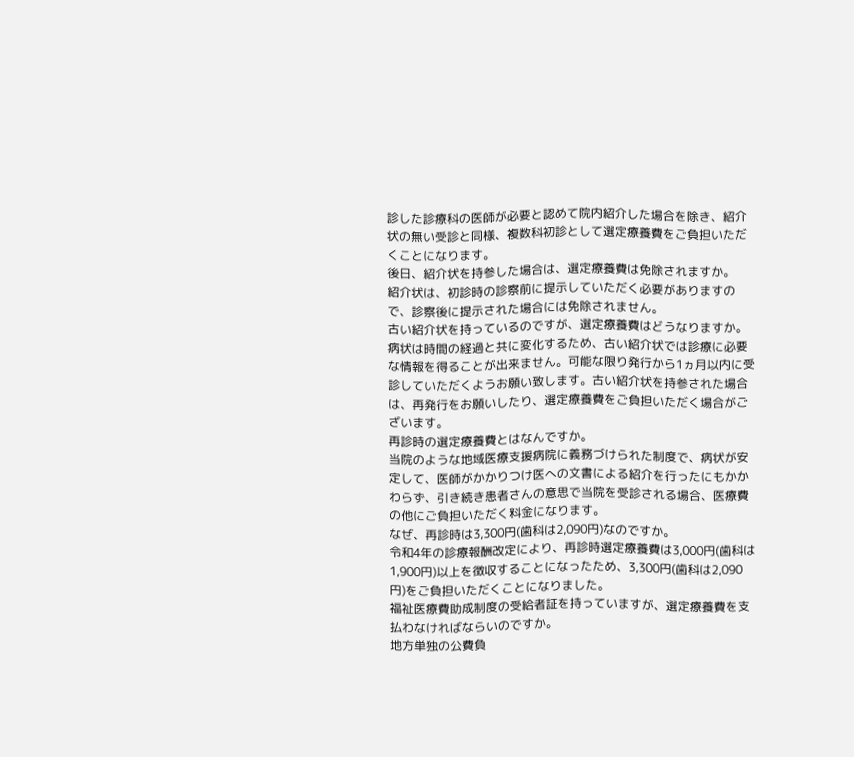診した診療科の医師が必要と認めて院内紹介した場合を除き、紹介状の無い受診と同様、複数科初診として選定療養費をご負担いただくことになります。
後日、紹介状を持参した場合は、選定療養費は免除されますか。
紹介状は、初診時の診察前に提示していただく必要がありますので、診察後に提示された場合には免除されません。
古い紹介状を持っているのですが、選定療養費はどうなりますか。
病状は時間の経過と共に変化するため、古い紹介状では診療に必要な情報を得ることが出来ません。可能な限り発行から1ヵ月以内に受診していただくようお願い致します。古い紹介状を持参された場合は、再発行をお願いしたり、選定療養費をご負担いただく場合がございます。
再診時の選定療養費とはなんですか。
当院のような地域医療支援病院に義務づけられた制度で、病状が安定して、医師がかかりつけ医への文書による紹介を行ったにもかかわらず、引き続き患者さんの意思で当院を受診される場合、医療費の他にご負担いただく料金になります。
なぜ、再診時は3,300円(歯科は2,090円)なのですか。
令和4年の診療報酬改定により、再診時選定療養費は3,000円(歯科は1,900円)以上を徴収することになったため、3,300円(歯科は2,090円)をご負担いただくことになりました。
福祉医療費助成制度の受給者証を持っていますが、選定療養費を支払わなければならいのですか。
地方単独の公費負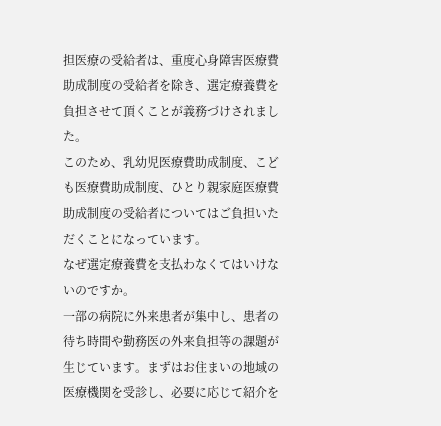担医療の受給者は、重度心身障害医療費助成制度の受給者を除き、選定療養費を負担させて頂くことが義務づけされました。
このため、乳幼児医療費助成制度、こども医療費助成制度、ひとり親家庭医療費助成制度の受給者についてはご負担いただくことになっています。
なぜ選定療養費を支払わなくてはいけないのですか。
一部の病院に外来患者が集中し、患者の待ち時間や勤務医の外来負担等の課題が生じています。まずはお住まいの地域の医療機関を受診し、必要に応じて紹介を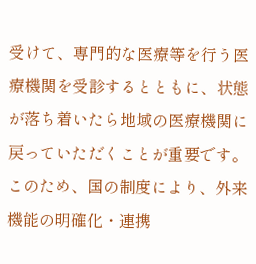受けて、専門的な医療等を行う医療機関を受診するとともに、状態が落ち着いたら地域の医療機関に戻っていただくことが重要です。このため、国の制度により、外来機能の明確化・連携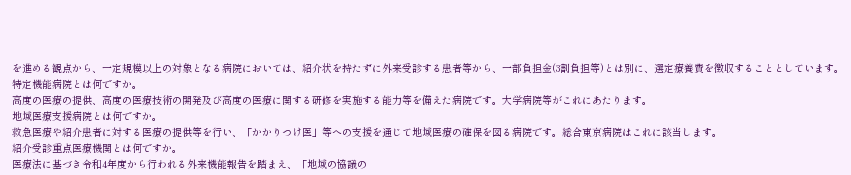を進める観点から、一定規模以上の対象となる病院においては、紹介状を持たずに外来受診する患者等から、一部負担金(3割負担等)とは別に、選定療養費を徴収することとしています。
特定機能病院とは何ですか。
高度の医療の提供、高度の医療技術の開発及び高度の医療に関する研修を実施する能力等を備えた病院です。大学病院等がこれにあたります。
地域医療支援病院とは何ですか。
救急医療や紹介患者に対する医療の提供等を行い、「かかりつけ医」等への支援を通じて地域医療の確保を図る病院です。総合東京病院はこれに該当します。
紹介受診重点医療機関とは何ですか。
医療法に基づき令和4年度から行われる外来機能報告を踏まえ、「地域の協議の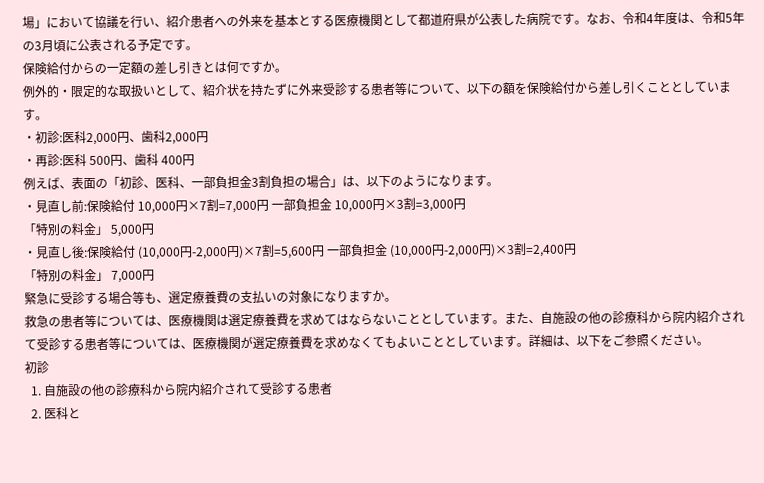場」において協議を行い、紹介患者への外来を基本とする医療機関として都道府県が公表した病院です。なお、令和4年度は、令和5年の3月頃に公表される予定です。
保険給付からの一定額の差し引きとは何ですか。
例外的・限定的な取扱いとして、紹介状を持たずに外来受診する患者等について、以下の額を保険給付から差し引くこととしています。
・初診:医科2,000円、歯科2,000円
・再診:医科 500円、歯科 400円
例えば、表面の「初診、医科、一部負担金3割負担の場合」は、以下のようになります。
・見直し前:保険給付 10,000円×7割=7,000円 一部負担金 10,000円×3割=3,000円
「特別の料金」 5,000円
・見直し後:保険給付 (10,000円-2,000円)×7割=5,600円 一部負担金 (10,000円-2,000円)×3割=2,400円
「特別の料金」 7,000円
緊急に受診する場合等も、選定療養費の支払いの対象になりますか。
救急の患者等については、医療機関は選定療養費を求めてはならないこととしています。また、自施設の他の診療科から院内紹介されて受診する患者等については、医療機関が選定療養費を求めなくてもよいこととしています。詳細は、以下をご参照ください。
初診
  1. 自施設の他の診療科から院内紹介されて受診する患者
  2. 医科と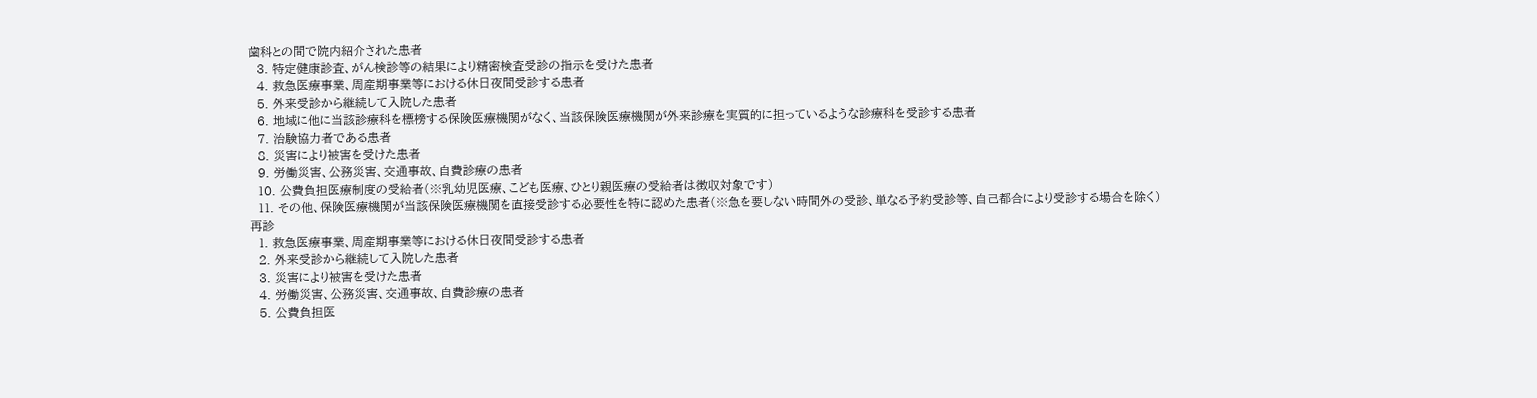歯科との間で院内紹介された患者
  3. 特定健康診査、がん検診等の結果により精密検査受診の指示を受けた患者
  4. 救急医療事業、周産期事業等における休日夜間受診する患者
  5. 外来受診から継続して入院した患者
  6. 地域に他に当該診療科を標榜する保険医療機関がなく、当該保険医療機関が外来診療を実質的に担っているような診療科を受診する患者
  7. 治験協力者である患者
  8. 災害により被害を受けた患者
  9. 労働災害、公務災害、交通事故、自費診療の患者
  10. 公費負担医療制度の受給者(※乳幼児医療、こども医療、ひとり親医療の受給者は徴収対象です)
  11. その他、保険医療機関が当該保険医療機関を直接受診する必要性を特に認めた患者(※急を要しない時間外の受診、単なる予約受診等、自己都合により受診する場合を除く)
再診
  1. 救急医療事業、周産期事業等における休日夜間受診する患者
  2. 外来受診から継続して入院した患者
  3. 災害により被害を受けた患者
  4. 労働災害、公務災害、交通事故、自費診療の患者
  5. 公費負担医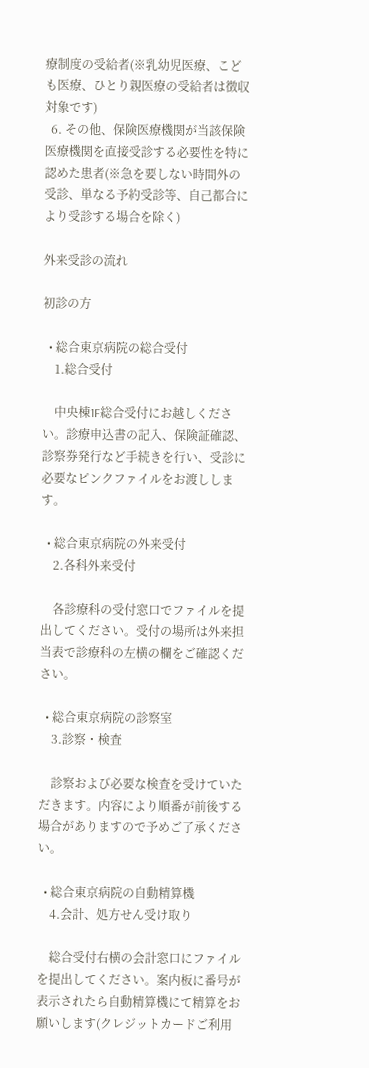療制度の受給者(※乳幼児医療、こども医療、ひとり親医療の受給者は徴収対象です)
  6. その他、保険医療機関が当該保険医療機関を直接受診する必要性を特に認めた患者(※急を要しない時間外の受診、単なる予約受診等、自己都合により受診する場合を除く)

外来受診の流れ

初診の方

  • 総合東京病院の総合受付
    1.総合受付

    中央棟1F総合受付にお越しください。診療申込書の記入、保険証確認、診察券発行など手続きを行い、受診に必要なピンクファイルをお渡しします。

  • 総合東京病院の外来受付
    2.各科外来受付

    各診療科の受付窓口でファイルを提出してください。受付の場所は外来担当表で診療科の左横の欄をご確認ください。

  • 総合東京病院の診察室
    3.診察・検査

    診察および必要な検査を受けていただきます。内容により順番が前後する場合がありますので予めご了承ください。

  • 総合東京病院の自動精算機
    4.会計、処方せん受け取り

    総合受付右横の会計窓口にファイルを提出してください。案内板に番号が表示されたら自動精算機にて精算をお願いします(クレジットカードご利用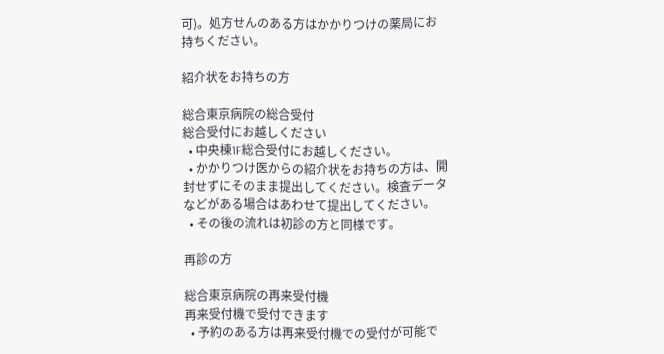可)。処方せんのある方はかかりつけの薬局にお持ちください。

紹介状をお持ちの方

総合東京病院の総合受付
総合受付にお越しください
  • 中央棟1F総合受付にお越しください。
  • かかりつけ医からの紹介状をお持ちの方は、開封せずにそのまま提出してください。検査データなどがある場合はあわせて提出してください。
  • その後の流れは初診の方と同様です。

再診の方

総合東京病院の再来受付機
再来受付機で受付できます
  • 予約のある方は再来受付機での受付が可能で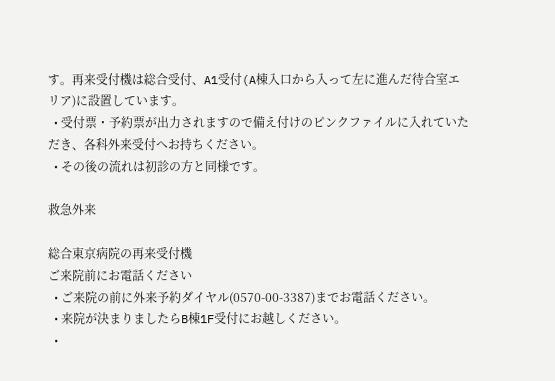す。再来受付機は総合受付、A1受付(A棟入口から入って左に進んだ待合室エリア)に設置しています。
  • 受付票・予約票が出力されますので備え付けのピンクファイルに入れていただき、各科外来受付へお持ちください。
  • その後の流れは初診の方と同様です。

救急外来

総合東京病院の再来受付機
ご来院前にお電話ください
  • ご来院の前に外来予約ダイヤル(0570-00-3387)までお電話ください。
  • 来院が決まりましたらB棟1F受付にお越しください。
  •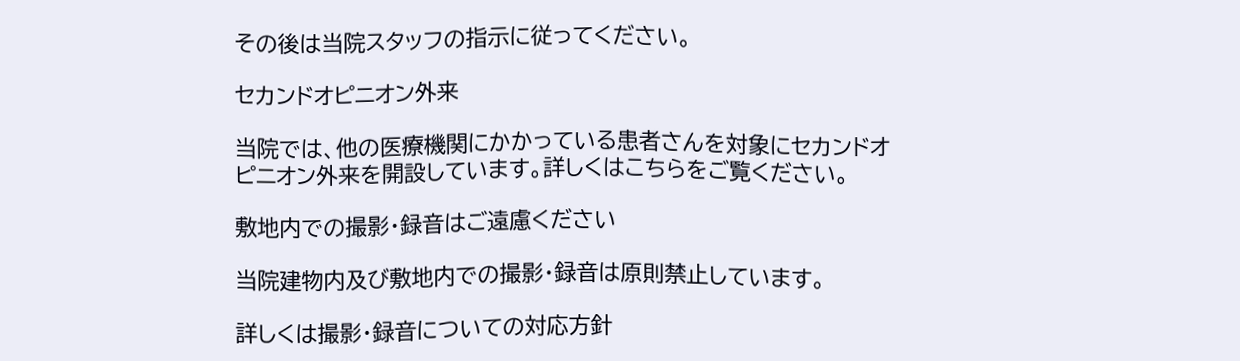その後は当院スタッフの指示に従ってください。

セカンドオピニオン外来

当院では、他の医療機関にかかっている患者さんを対象にセカンドオピニオン外来を開設しています。詳しくはこちらをご覧ください。

敷地内での撮影・録音はご遠慮ください

当院建物内及び敷地内での撮影・録音は原則禁止しています。

詳しくは撮影・録音についての対応方針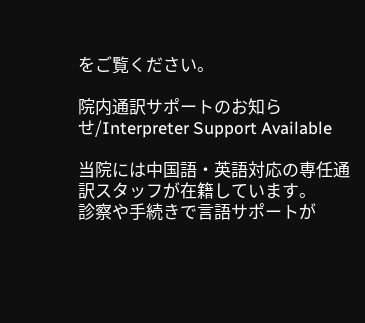をご覧ください。

院内通訳サポートのお知らせ/Interpreter Support Available

当院には中国語・英語対応の専任通訳スタッフが在籍しています。
診察や手続きで言語サポートが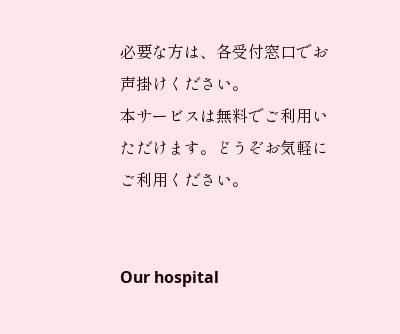必要な方は、各受付窓口でお声掛けください。
本サービスは無料でご利用いただけます。どうぞお気軽にご利用ください。


Our hospital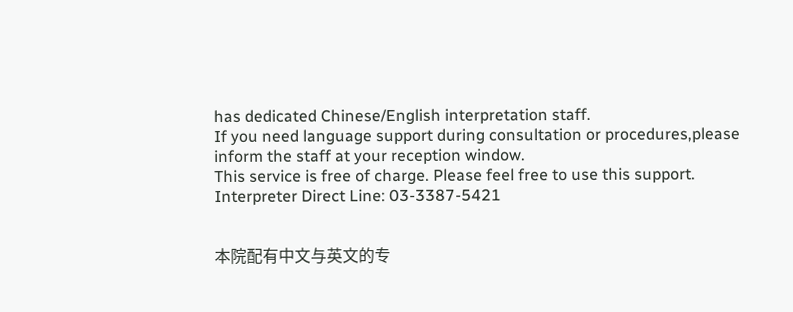has dedicated Chinese/English interpretation staff.
If you need language support during consultation or procedures,please inform the staff at your reception window.
This service is free of charge. Please feel free to use this support.
Interpreter Direct Line: 03-3387-5421


本院配有中文与英文的专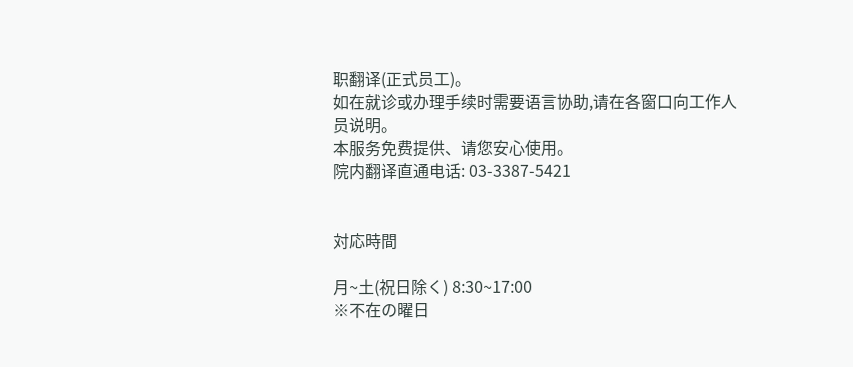职翻译(正式员工)。
如在就诊或办理手续时需要语言协助,请在各窗口向工作人员说明。
本服务免费提供、请您安心使用。
院内翻译直通电话: 03-3387-5421


対応時間

月~土(祝日除く) 8:30~17:00
※不在の曜日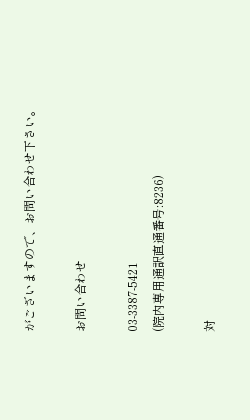がございますので、お問い合わせ下さい。

お問い合わせ

03-3387-5421
(院内専用通訳直通番号:8236)

対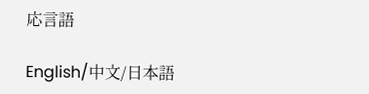応言語

English/中文/日本語